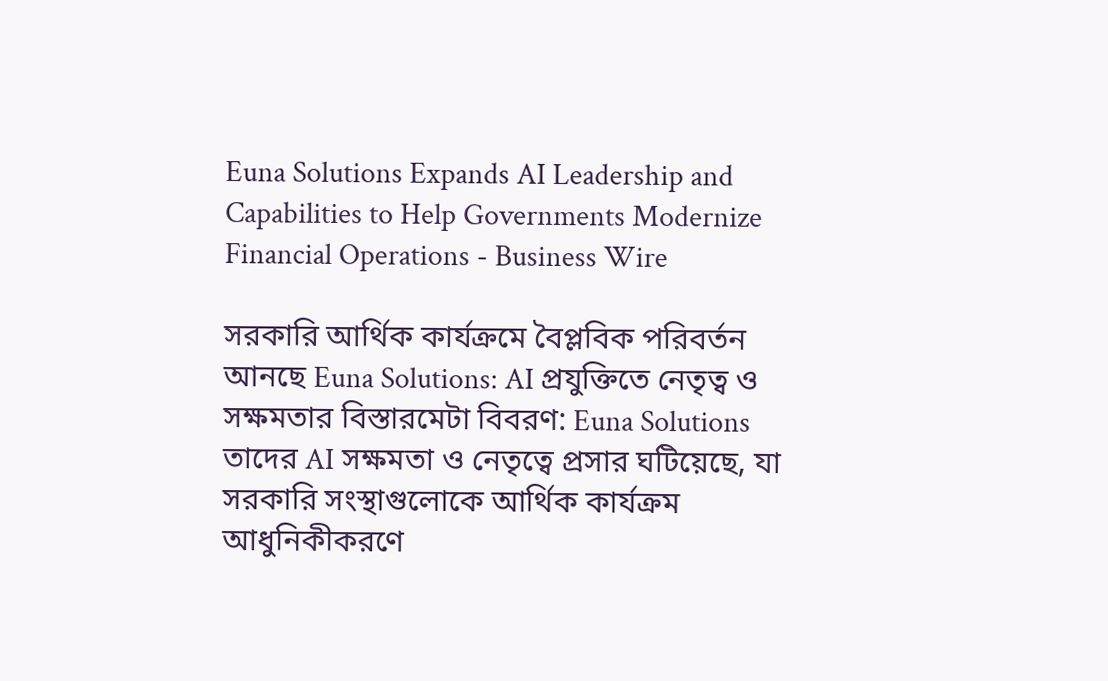Euna Solutions Expands AI Leadership and Capabilities to Help Governments Modernize Financial Operations - Business Wire

সরকারি আর্থিক কার্যক্রমে বৈপ্লবিক পরিবর্তন আনছে Euna Solutions: AI প্রযুক্তিতে নেতৃত্ব ও সক্ষমতার বিস্তারমেটা বিবরণ: Euna Solutions তাদের AI সক্ষমতা ও নেতৃত্বে প্রসার ঘটিয়েছে, যা সরকারি সংস্থাগুলোকে আর্থিক কার্যক্রম আধুনিকীকরণে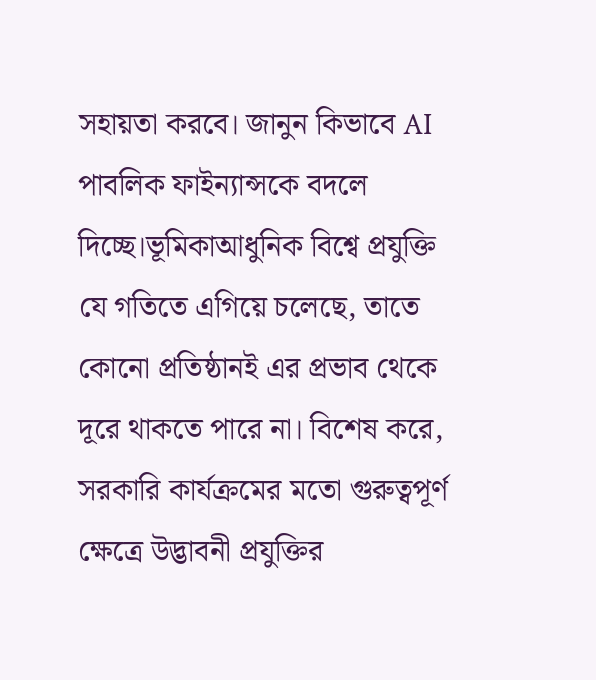সহায়তা করবে। জানুন কিভাবে AI পাবলিক ফাইন্যান্সকে বদলে দিচ্ছে।ভূমিকাআধুনিক বিশ্বে প্রযুক্তি যে গতিতে এগিয়ে চলেছে, তাতে কোনো প্রতিষ্ঠানই এর প্রভাব থেকে দূরে থাকতে পারে না। বিশেষ করে, সরকারি কার্যক্রমের মতো গুরুত্বপূর্ণ ক্ষেত্রে উদ্ভাবনী প্রযুক্তির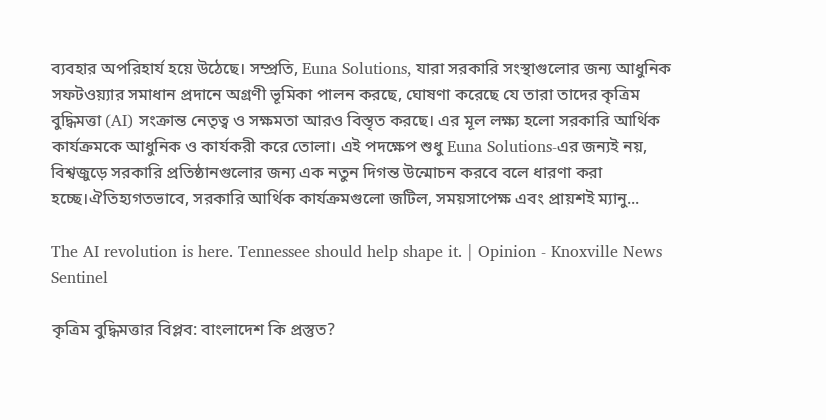ব্যবহার অপরিহার্য হয়ে উঠেছে। সম্প্রতি, Euna Solutions, যারা সরকারি সংস্থাগুলোর জন্য আধুনিক সফটওয়্যার সমাধান প্রদানে অগ্রণী ভূমিকা পালন করছে, ঘোষণা করেছে যে তারা তাদের কৃত্রিম বুদ্ধিমত্তা (AI) সংক্রান্ত নেতৃত্ব ও সক্ষমতা আরও বিস্তৃত করছে। এর মূল লক্ষ্য হলো সরকারি আর্থিক কার্যক্রমকে আধুনিক ও কার্যকরী করে তোলা। এই পদক্ষেপ শুধু Euna Solutions-এর জন্যই নয়, বিশ্বজুড়ে সরকারি প্রতিষ্ঠানগুলোর জন্য এক নতুন দিগন্ত উন্মোচন করবে বলে ধারণা করা হচ্ছে।ঐতিহ্যগতভাবে, সরকারি আর্থিক কার্যক্রমগুলো জটিল, সময়সাপেক্ষ এবং প্রায়শই ম্যানু...

The AI revolution is here. Tennessee should help shape it. | Opinion - Knoxville News Sentinel

কৃত্রিম বুদ্ধিমত্তার বিপ্লব: বাংলাদেশ কি প্রস্তুত?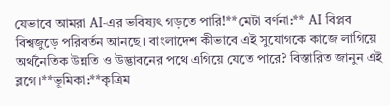যেভাবে আমরা AI-এর ভবিষ্যৎ গড়তে পারি!**মেটা বর্ণনা:** AI বিপ্লব বিশ্বজুড়ে পরিবর্তন আনছে। বাংলাদেশ কীভাবে এই সুযোগকে কাজে লাগিয়ে অর্থনৈতিক উন্নতি ও উদ্ভাবনের পথে এগিয়ে যেতে পারে? বিস্তারিত জানুন এই ব্লগে।**ভূমিকা:**কৃত্রিম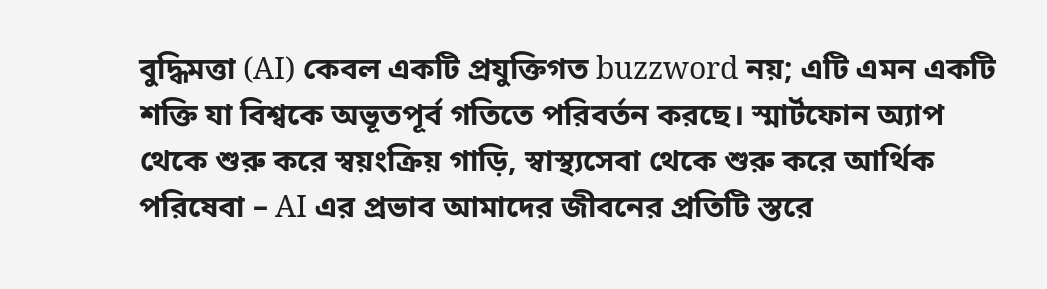বুদ্ধিমত্তা (AI) কেবল একটি প্রযুক্তিগত buzzword নয়; এটি এমন একটি শক্তি যা বিশ্বকে অভূতপূর্ব গতিতে পরিবর্তন করছে। স্মার্টফোন অ্যাপ থেকে শুরু করে স্বয়ংক্রিয় গাড়ি, স্বাস্থ্যসেবা থেকে শুরু করে আর্থিক পরিষেবা – AI এর প্রভাব আমাদের জীবনের প্রতিটি স্তরে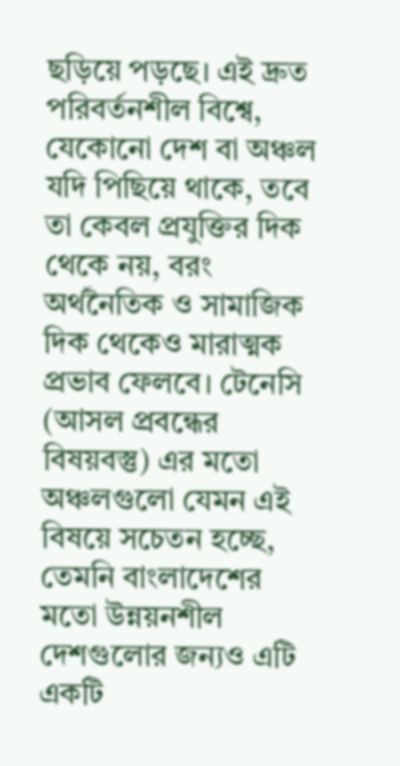ছড়িয়ে পড়ছে। এই দ্রুত পরিবর্তনশীল বিশ্বে, যেকোনো দেশ বা অঞ্চল যদি পিছিয়ে থাকে, তবে তা কেবল প্রযুক্তির দিক থেকে নয়, বরং অর্থনৈতিক ও সামাজিক দিক থেকেও মারাত্মক প্রভাব ফেলবে। টেনেসি (আসল প্রবন্ধের বিষয়বস্তু) এর মতো অঞ্চলগুলো যেমন এই বিষয়ে সচেতন হচ্ছে, তেমনি বাংলাদেশের মতো উন্নয়নশীল দেশগুলোর জন্যও এটি একটি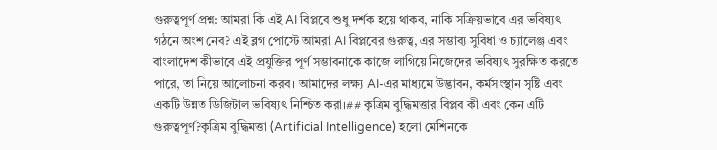গুরুত্বপূর্ণ প্রশ্ন: আমরা কি এই AI বিপ্লবে শুধু দর্শক হয়ে থাকব, নাকি সক্রিয়ভাবে এর ভবিষ্যৎ গঠনে অংশ নেব? এই ব্লগ পোস্টে আমরা AI বিপ্লবের গুরুত্ব, এর সম্ভাব্য সুবিধা ও চ্যালেঞ্জ এবং বাংলাদেশ কীভাবে এই প্রযুক্তির পূর্ণ সম্ভাবনাকে কাজে লাগিয়ে নিজেদের ভবিষ্যৎ সুরক্ষিত করতে পারে, তা নিয়ে আলোচনা করব। আমাদের লক্ষ্য AI-এর মাধ্যমে উদ্ভাবন, কর্মসংস্থান সৃষ্টি এবং একটি উন্নত ডিজিটাল ভবিষ্যৎ নিশ্চিত করা।## কৃত্রিম বুদ্ধিমত্তার বিপ্লব কী এবং কেন এটি গুরুত্বপূর্ণ?কৃত্রিম বুদ্ধিমত্তা (Artificial Intelligence) হলো মেশিনকে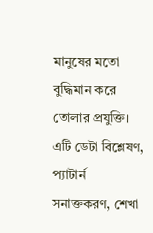মানুষের মতো বুদ্ধিমান করে তোলার প্রযুক্তি। এটি ডেটা বিশ্লেষণ, প্যাটার্ন সনাক্তকরণ, শেখা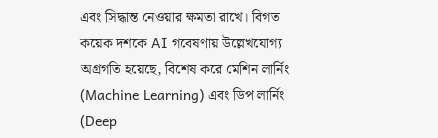এবং সিদ্ধান্ত নেওয়ার ক্ষমতা রাখে। বিগত কয়েক দশকে AI গবেষণায় উল্লেখযোগ্য অগ্রগতি হয়েছে, বিশেষ করে মেশিন লার্নিং (Machine Learning) এবং ডিপ লার্নিং (Deep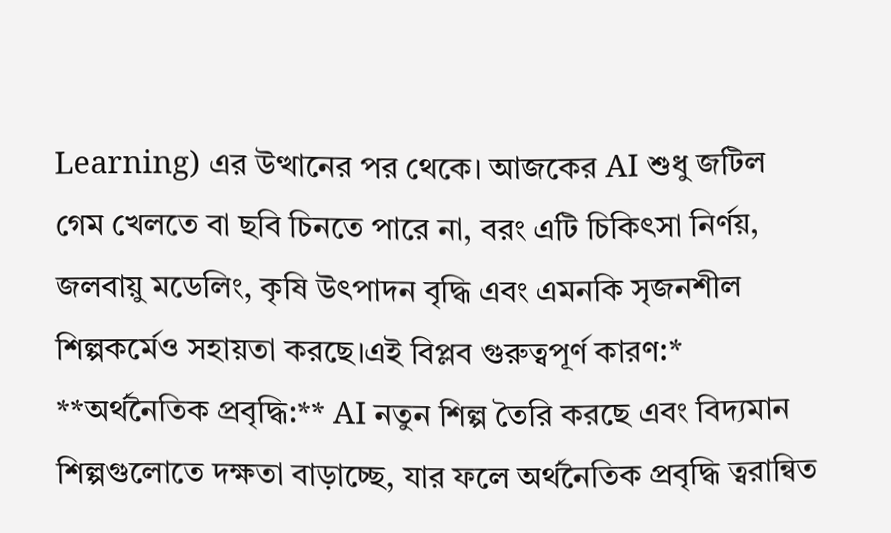Learning) এর উত্থানের পর থেকে। আজকের AI শুধু জটিল গেম খেলতে বা ছবি চিনতে পারে না, বরং এটি চিকিৎসা নির্ণয়, জলবায়ু মডেলিং, কৃষি উৎপাদন বৃদ্ধি এবং এমনকি সৃজনশীল শিল্পকর্মেও সহায়তা করছে।এই বিপ্লব গুরুত্বপূর্ণ কারণ:* **অর্থনৈতিক প্রবৃদ্ধি:** AI নতুন শিল্প তৈরি করছে এবং বিদ্যমান শিল্পগুলোতে দক্ষতা বাড়াচ্ছে, যার ফলে অর্থনৈতিক প্রবৃদ্ধি ত্বরান্বিত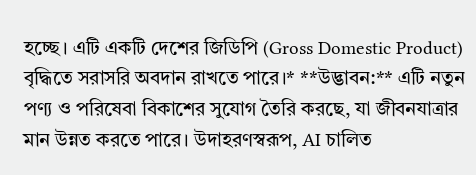হচ্ছে। এটি একটি দেশের জিডিপি (Gross Domestic Product) বৃদ্ধিতে সরাসরি অবদান রাখতে পারে।* **উদ্ভাবন:** এটি নতুন পণ্য ও পরিষেবা বিকাশের সুযোগ তৈরি করছে, যা জীবনযাত্রার মান উন্নত করতে পারে। উদাহরণস্বরূপ, AI চালিত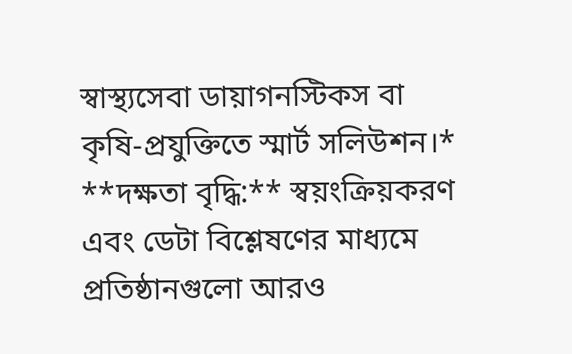স্বাস্থ্যসেবা ডায়াগনস্টিকস বা কৃষি-প্রযুক্তিতে স্মার্ট সলিউশন।* **দক্ষতা বৃদ্ধি:** স্বয়ংক্রিয়করণ এবং ডেটা বিশ্লেষণের মাধ্যমে প্রতিষ্ঠানগুলো আরও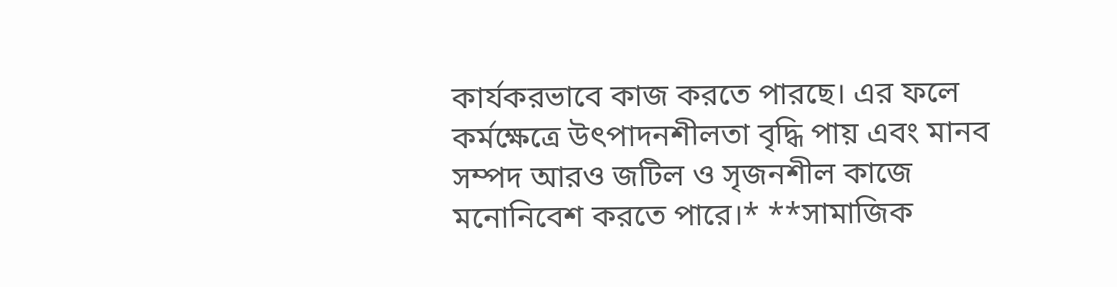কার্যকরভাবে কাজ করতে পারছে। এর ফলে কর্মক্ষেত্রে উৎপাদনশীলতা বৃদ্ধি পায় এবং মানব সম্পদ আরও জটিল ও সৃজনশীল কাজে মনোনিবেশ করতে পারে।* **সামাজিক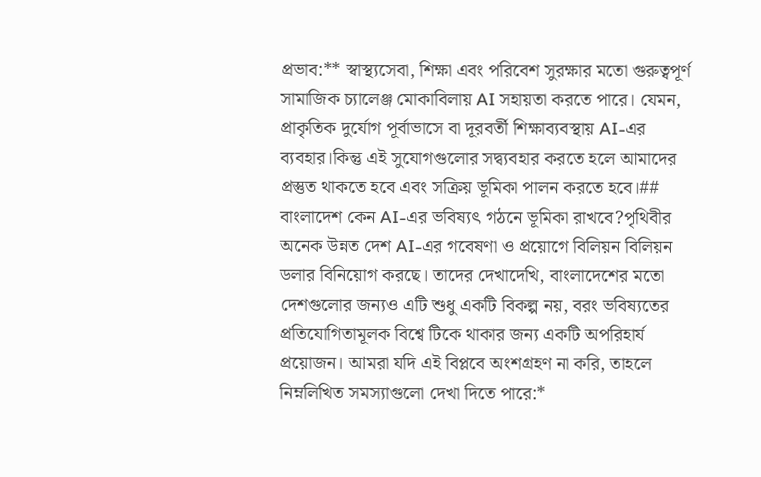প্রভাব:** স্বাস্থ্যসেবা, শিক্ষা এবং পরিবেশ সুরক্ষার মতো গুরুত্বপূর্ণ সামাজিক চ্যালেঞ্জ মোকাবিলায় AI সহায়তা করতে পারে। যেমন, প্রাকৃতিক দুর্যোগ পূর্বাভাসে বা দূরবর্তী শিক্ষাব্যবস্থায় AI-এর ব্যবহার।কিন্তু এই সুযোগগুলোর সদ্ব্যবহার করতে হলে আমাদের প্রস্তুত থাকতে হবে এবং সক্রিয় ভূমিকা পালন করতে হবে।## বাংলাদেশ কেন AI-এর ভবিষ্যৎ গঠনে ভূমিকা রাখবে?পৃথিবীর অনেক উন্নত দেশ AI-এর গবেষণা ও প্রয়োগে বিলিয়ন বিলিয়ন ডলার বিনিয়োগ করছে। তাদের দেখাদেখি, বাংলাদেশের মতো দেশগুলোর জন্যও এটি শুধু একটি বিকল্প নয়, বরং ভবিষ্যতের প্রতিযোগিতামূলক বিশ্বে টিকে থাকার জন্য একটি অপরিহার্য প্রয়োজন। আমরা যদি এই বিপ্লবে অংশগ্রহণ না করি, তাহলে নিম্নলিখিত সমস্যাগুলো দেখা দিতে পারে:*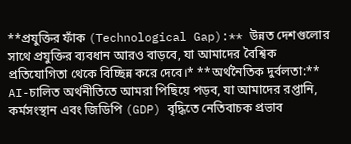**প্রযুক্তির ফাঁক (Technological Gap):** উন্নত দেশগুলোর সাথে প্রযুক্তির ব্যবধান আরও বাড়বে, যা আমাদের বৈশ্বিক প্রতিযোগিতা থেকে বিচ্ছিন্ন করে দেবে।* **অর্থনৈতিক দুর্বলতা:** AI-চালিত অর্থনীতিতে আমরা পিছিয়ে পড়ব, যা আমাদের রপ্তানি, কর্মসংস্থান এবং জিডিপি (GDP) বৃদ্ধিতে নেতিবাচক প্রভাব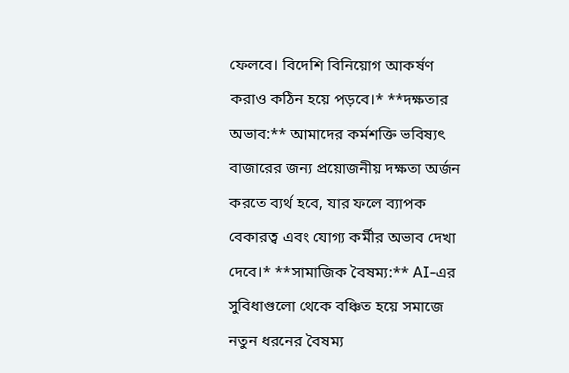ফেলবে। বিদেশি বিনিয়োগ আকর্ষণ করাও কঠিন হয়ে পড়বে।* **দক্ষতার অভাব:** আমাদের কর্মশক্তি ভবিষ্যৎ বাজারের জন্য প্রয়োজনীয় দক্ষতা অর্জন করতে ব্যর্থ হবে, যার ফলে ব্যাপক বেকারত্ব এবং যোগ্য কর্মীর অভাব দেখা দেবে।* **সামাজিক বৈষম্য:** AI-এর সুবিধাগুলো থেকে বঞ্চিত হয়ে সমাজে নতুন ধরনের বৈষম্য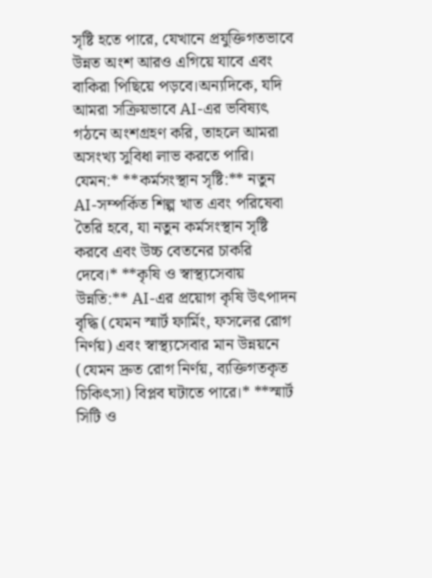সৃষ্টি হতে পারে, যেখানে প্রযুক্তিগতভাবে উন্নত অংশ আরও এগিয়ে যাবে এবং বাকিরা পিছিয়ে পড়বে।অন্যদিকে, যদি আমরা সক্রিয়ভাবে AI-এর ভবিষ্যৎ গঠনে অংশগ্রহণ করি, তাহলে আমরা অসংখ্য সুবিধা লাভ করতে পারি। যেমন:* **কর্মসংস্থান সৃষ্টি:** নতুন AI-সম্পর্কিত শিল্প খাত এবং পরিষেবা তৈরি হবে, যা নতুন কর্মসংস্থান সৃষ্টি করবে এবং উচ্চ বেতনের চাকরি দেবে।* **কৃষি ও স্বাস্থ্যসেবায় উন্নতি:** AI-এর প্রয়োগ কৃষি উৎপাদন বৃদ্ধি (যেমন স্মার্ট ফার্মিং, ফসলের রোগ নির্ণয়) এবং স্বাস্থ্যসেবার মান উন্নয়নে (যেমন দ্রুত রোগ নির্ণয়, ব্যক্তিগতকৃত চিকিৎসা) বিপ্লব ঘটাতে পারে।* **স্মার্ট সিটি ও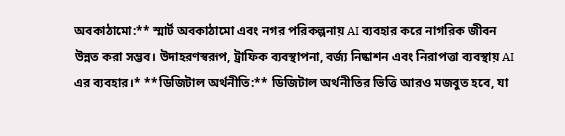অবকাঠামো:** স্মার্ট অবকাঠামো এবং নগর পরিকল্পনায় AI ব্যবহার করে নাগরিক জীবন উন্নত করা সম্ভব। উদাহরণস্বরূপ, ট্রাফিক ব্যবস্থাপনা, বর্জ্য নিষ্কাশন এবং নিরাপত্তা ব্যবস্থায় AI এর ব্যবহার।* **ডিজিটাল অর্থনীতি:** ডিজিটাল অর্থনীতির ভিত্তি আরও মজবুত হবে, যা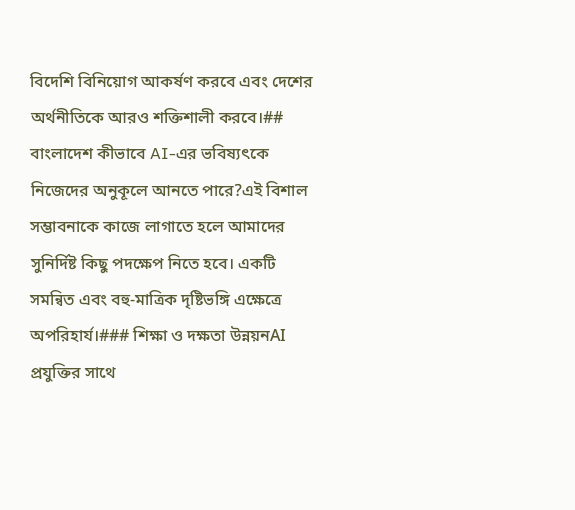বিদেশি বিনিয়োগ আকর্ষণ করবে এবং দেশের অর্থনীতিকে আরও শক্তিশালী করবে।## বাংলাদেশ কীভাবে AI-এর ভবিষ্যৎকে নিজেদের অনুকূলে আনতে পারে?এই বিশাল সম্ভাবনাকে কাজে লাগাতে হলে আমাদের সুনির্দিষ্ট কিছু পদক্ষেপ নিতে হবে। একটি সমন্বিত এবং বহু-মাত্রিক দৃষ্টিভঙ্গি এক্ষেত্রে অপরিহার্য।### শিক্ষা ও দক্ষতা উন্নয়নAI প্রযুক্তির সাথে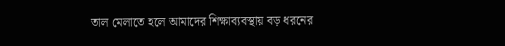তাল মেলাতে হলে আমাদের শিক্ষাব্যবস্থায় বড় ধরনের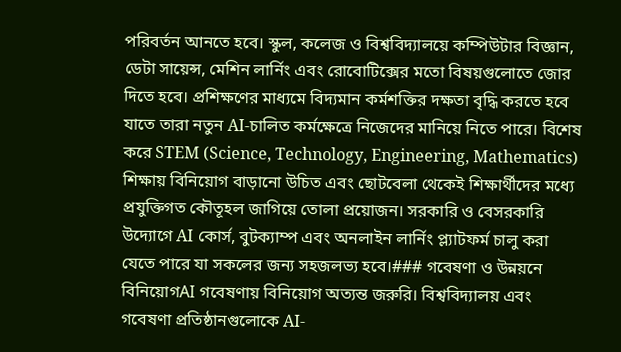পরিবর্তন আনতে হবে। স্কুল, কলেজ ও বিশ্ববিদ্যালয়ে কম্পিউটার বিজ্ঞান, ডেটা সায়েন্স, মেশিন লার্নিং এবং রোবোটিক্সের মতো বিষয়গুলোতে জোর দিতে হবে। প্রশিক্ষণের মাধ্যমে বিদ্যমান কর্মশক্তির দক্ষতা বৃদ্ধি করতে হবে যাতে তারা নতুন AI-চালিত কর্মক্ষেত্রে নিজেদের মানিয়ে নিতে পারে। বিশেষ করে STEM (Science, Technology, Engineering, Mathematics) শিক্ষায় বিনিয়োগ বাড়ানো উচিত এবং ছোটবেলা থেকেই শিক্ষার্থীদের মধ্যে প্রযুক্তিগত কৌতূহল জাগিয়ে তোলা প্রয়োজন। সরকারি ও বেসরকারি উদ্যোগে AI কোর্স, বুটক্যাম্প এবং অনলাইন লার্নিং প্ল্যাটফর্ম চালু করা যেতে পারে যা সকলের জন্য সহজলভ্য হবে।### গবেষণা ও উন্নয়নে বিনিয়োগAI গবেষণায় বিনিয়োগ অত্যন্ত জরুরি। বিশ্ববিদ্যালয় এবং গবেষণা প্রতিষ্ঠানগুলোকে AI-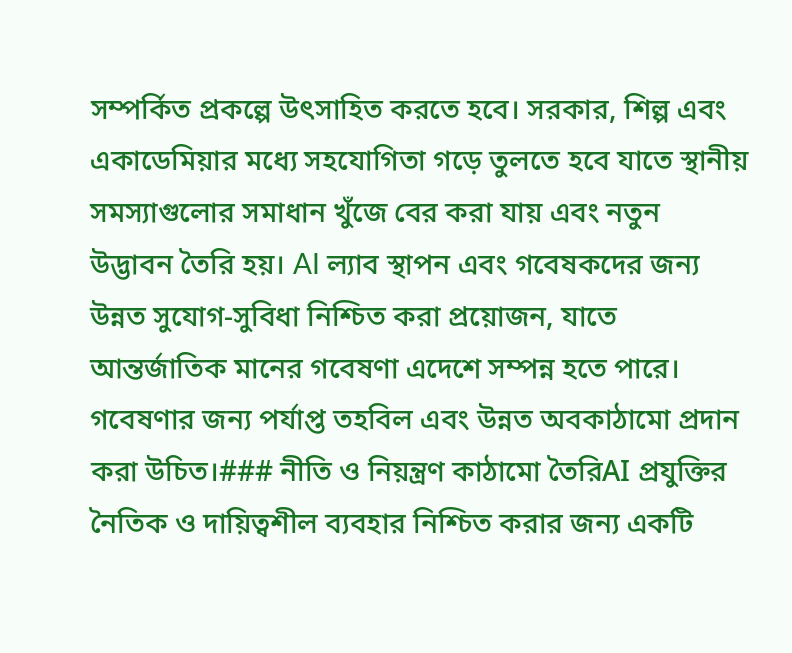সম্পর্কিত প্রকল্পে উৎসাহিত করতে হবে। সরকার, শিল্প এবং একাডেমিয়ার মধ্যে সহযোগিতা গড়ে তুলতে হবে যাতে স্থানীয় সমস্যাগুলোর সমাধান খুঁজে বের করা যায় এবং নতুন উদ্ভাবন তৈরি হয়। AI ল্যাব স্থাপন এবং গবেষকদের জন্য উন্নত সুযোগ-সুবিধা নিশ্চিত করা প্রয়োজন, যাতে আন্তর্জাতিক মানের গবেষণা এদেশে সম্পন্ন হতে পারে। গবেষণার জন্য পর্যাপ্ত তহবিল এবং উন্নত অবকাঠামো প্রদান করা উচিত।### নীতি ও নিয়ন্ত্রণ কাঠামো তৈরিAI প্রযুক্তির নৈতিক ও দায়িত্বশীল ব্যবহার নিশ্চিত করার জন্য একটি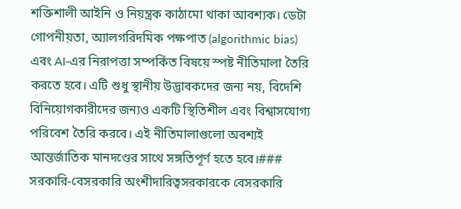শক্তিশালী আইনি ও নিয়ন্ত্রক কাঠামো থাকা আবশ্যক। ডেটা গোপনীয়তা, অ্যালগরিদমিক পক্ষপাত (algorithmic bias) এবং AI-এর নিরাপত্তা সম্পর্কিত বিষয়ে স্পষ্ট নীতিমালা তৈরি করতে হবে। এটি শুধু স্থানীয় উদ্ভাবকদের জন্য নয়, বিদেশি বিনিয়োগকারীদের জন্যও একটি স্থিতিশীল এবং বিশ্বাসযোগ্য পরিবেশ তৈরি করবে। এই নীতিমালাগুলো অবশ্যই আন্তর্জাতিক মানদণ্ডের সাথে সঙ্গতিপূর্ণ হতে হবে।### সরকারি-বেসরকারি অংশীদারিত্বসরকারকে বেসরকারি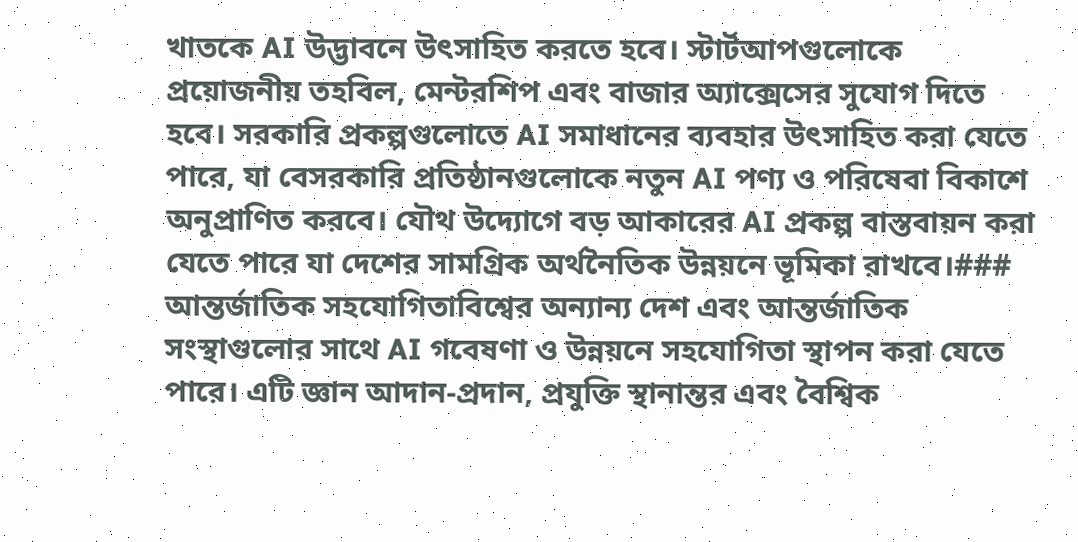খাতকে AI উদ্ভাবনে উৎসাহিত করতে হবে। স্টার্টআপগুলোকে প্রয়োজনীয় তহবিল, মেন্টরশিপ এবং বাজার অ্যাক্সেসের সুযোগ দিতে হবে। সরকারি প্রকল্পগুলোতে AI সমাধানের ব্যবহার উৎসাহিত করা যেতে পারে, যা বেসরকারি প্রতিষ্ঠানগুলোকে নতুন AI পণ্য ও পরিষেবা বিকাশে অনুপ্রাণিত করবে। যৌথ উদ্যোগে বড় আকারের AI প্রকল্প বাস্তবায়ন করা যেতে পারে যা দেশের সামগ্রিক অর্থনৈতিক উন্নয়নে ভূমিকা রাখবে।### আন্তর্জাতিক সহযোগিতাবিশ্বের অন্যান্য দেশ এবং আন্তর্জাতিক সংস্থাগুলোর সাথে AI গবেষণা ও উন্নয়নে সহযোগিতা স্থাপন করা যেতে পারে। এটি জ্ঞান আদান-প্রদান, প্রযুক্তি স্থানান্তর এবং বৈশ্বিক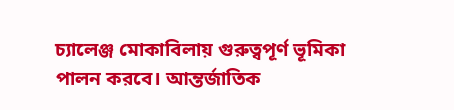চ্যালেঞ্জ মোকাবিলায় গুরুত্বপূর্ণ ভূমিকা পালন করবে। আন্তর্জাতিক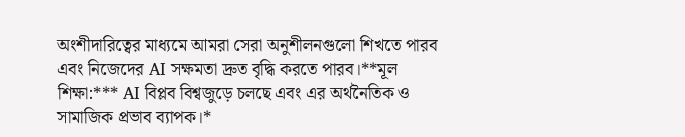অংশীদারিত্বের মাধ্যমে আমরা সেরা অনুশীলনগুলো শিখতে পারব এবং নিজেদের AI সক্ষমতা দ্রুত বৃদ্ধি করতে পারব।**মূল শিক্ষা:*** AI বিপ্লব বিশ্বজুড়ে চলছে এবং এর অর্থনৈতিক ও সামাজিক প্রভাব ব্যাপক।*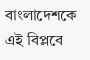বাংলাদেশকে এই বিপ্লবে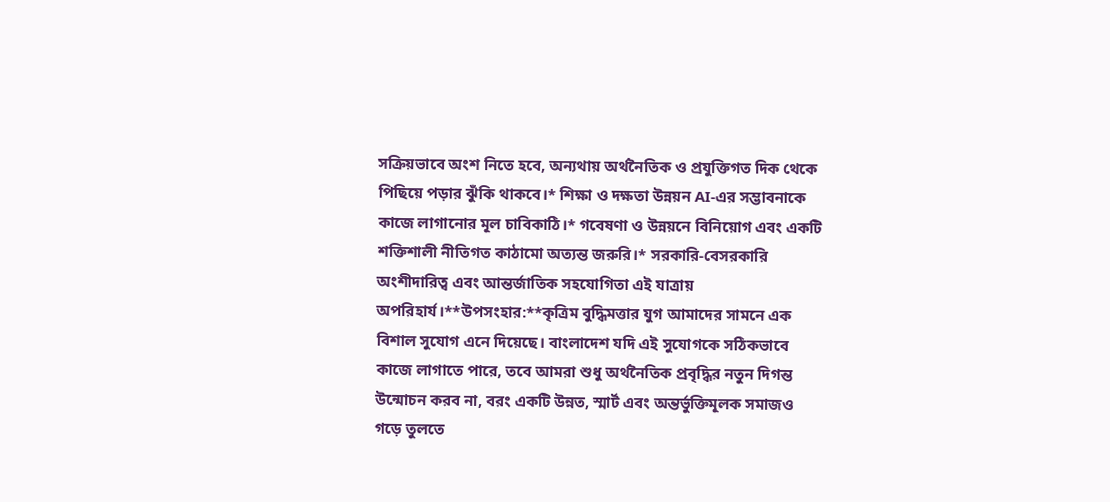সক্রিয়ভাবে অংশ নিতে হবে, অন্যথায় অর্থনৈতিক ও প্রযুক্তিগত দিক থেকে পিছিয়ে পড়ার ঝুঁকি থাকবে।* শিক্ষা ও দক্ষতা উন্নয়ন AI-এর সম্ভাবনাকে কাজে লাগানোর মূল চাবিকাঠি।* গবেষণা ও উন্নয়নে বিনিয়োগ এবং একটি শক্তিশালী নীতিগত কাঠামো অত্যন্ত জরুরি।* সরকারি-বেসরকারি অংশীদারিত্ব এবং আন্তর্জাতিক সহযোগিতা এই যাত্রায় অপরিহার্য।**উপসংহার:**কৃত্রিম বুদ্ধিমত্তার যুগ আমাদের সামনে এক বিশাল সুযোগ এনে দিয়েছে। বাংলাদেশ যদি এই সুযোগকে সঠিকভাবে কাজে লাগাতে পারে, তবে আমরা শুধু অর্থনৈতিক প্রবৃদ্ধির নতুন দিগন্ত উন্মোচন করব না, বরং একটি উন্নত, স্মার্ট এবং অন্তর্ভুক্তিমূলক সমাজও গড়ে তুলতে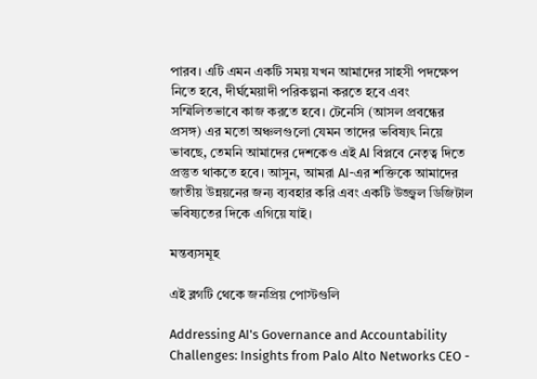পারব। এটি এমন একটি সময় যখন আমাদের সাহসী পদক্ষেপ নিতে হবে, দীর্ঘমেয়াদী পরিকল্পনা করতে হবে এবং সম্মিলিতভাবে কাজ করতে হবে। টেনেসি (আসল প্রবন্ধের প্রসঙ্গ) এর মতো অঞ্চলগুলো যেমন তাদের ভবিষ্যৎ নিয়ে ভাবছে, তেমনি আমাদের দেশকেও এই AI বিপ্লবে নেতৃত্ব দিতে প্রস্তুত থাকতে হবে। আসুন, আমরা AI-এর শক্তিকে আমাদের জাতীয় উন্নয়নের জন্য ব্যবহার করি এবং একটি উজ্জ্বল ডিজিটাল ভবিষ্যতের দিকে এগিয়ে যাই।

মন্তব্যসমূহ

এই ব্লগটি থেকে জনপ্রিয় পোস্টগুলি

Addressing AI's Governance and Accountability Challenges: Insights from Palo Alto Networks CEO -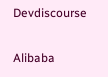Devdiscourse

Alibaba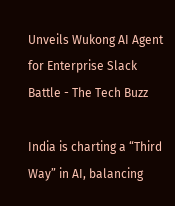Unveils Wukong AI Agent for Enterprise Slack Battle - The Tech Buzz

India is charting a “Third Way” in AI, balancing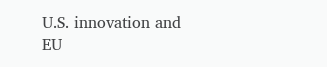U.S. innovation and EU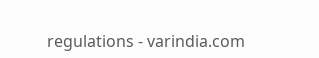regulations - varindia.com